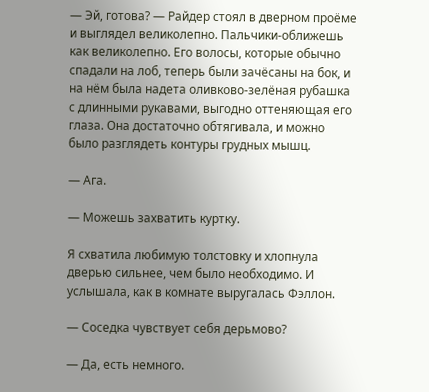— Эй, готова? — Райдер стоял в дверном проёме и выглядел великолепно. Пальчики-оближешь как великолепно. Его волосы, которые обычно спадали на лоб, теперь были зачёсаны на бок, и на нём была надета оливково-зелёная рубашка с длинными рукавами, выгодно оттеняющая его глаза. Она достаточно обтягивала, и можно было разглядеть контуры грудных мышц.

— Ага.

— Можешь захватить куртку.

Я схватила любимую толстовку и хлопнула дверью сильнее, чем было необходимо. И услышала, как в комнате выругалась Фэллон.

— Соседка чувствует себя дерьмово?

— Да, есть немного.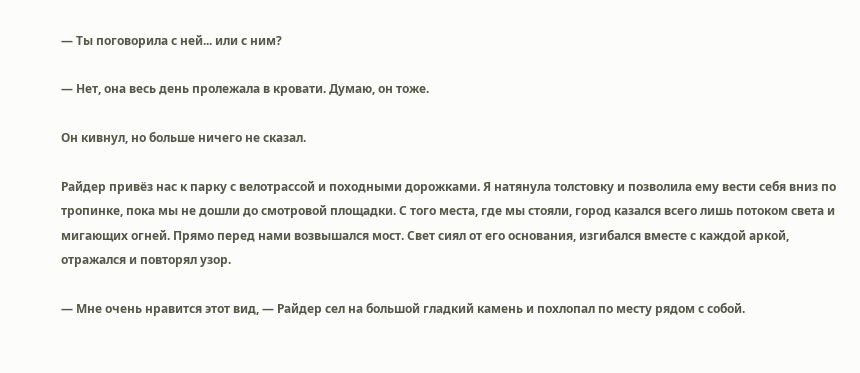— Ты поговорила с ней... или с ним?

— Нет, она весь день пролежала в кровати. Думаю, он тоже.

Он кивнул, но больше ничего не сказал.

Райдер привёз нас к парку с велотрассой и походными дорожками. Я натянула толстовку и позволила ему вести себя вниз по тропинке, пока мы не дошли до смотровой площадки. С того места, где мы стояли, город казался всего лишь потоком света и мигающих огней. Прямо перед нами возвышался мост. Свет сиял от его основания, изгибался вместе с каждой аркой, отражался и повторял узор.

— Мне очень нравится этот вид, — Райдер сел на большой гладкий камень и похлопал по месту рядом с собой.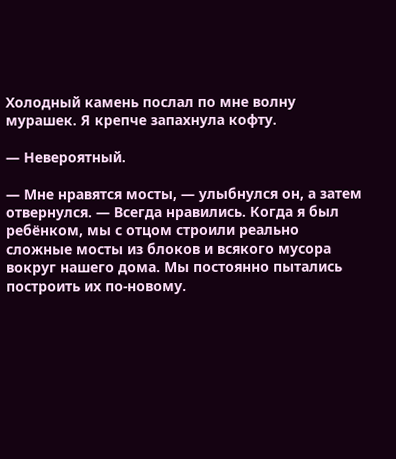Холодный камень послал по мне волну мурашек. Я крепче запахнула кофту.

— Невероятный.

— Мне нравятся мосты, — улыбнулся он, а затем отвернулся. — Всегда нравились. Когда я был ребёнком, мы с отцом строили реально сложные мосты из блоков и всякого мусора вокруг нашего дома. Мы постоянно пытались построить их по-новому.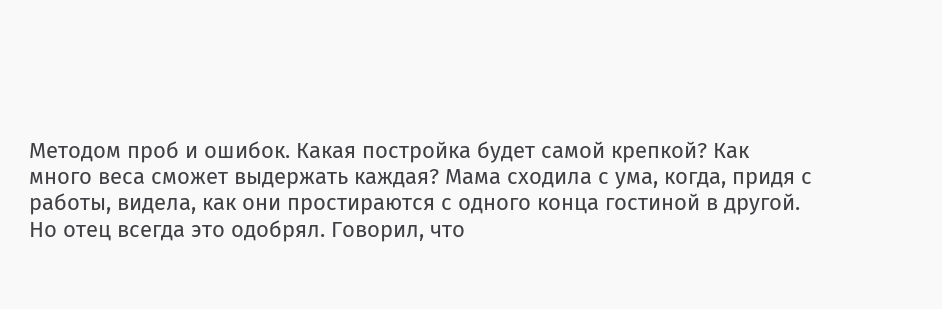Методом проб и ошибок. Какая постройка будет самой крепкой? Как много веса сможет выдержать каждая? Мама сходила с ума, когда, придя с работы, видела, как они простираются с одного конца гостиной в другой. Но отец всегда это одобрял. Говорил, что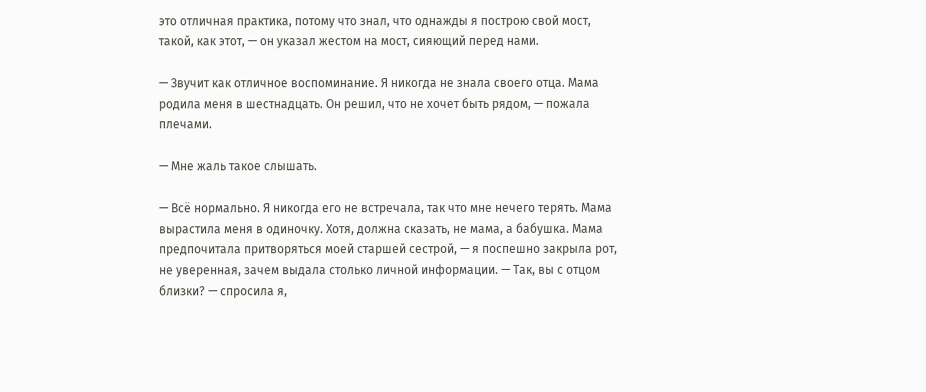это отличная практика, потому что знал, что однажды я построю свой мост, такой, как этот, — он указал жестом на мост, сияющий перед нами.

— Звучит как отличное воспоминание. Я никогда не знала своего отца. Мама родила меня в шестнадцать. Он решил, что не хочет быть рядом, — пожала плечами.

— Мне жаль такое слышать.

— Всё нормально. Я никогда его не встречала, так что мне нечего терять. Мама вырастила меня в одиночку. Хотя, должна сказать, не мама, а бабушка. Мама предпочитала притворяться моей старшей сестрой, — я поспешно закрыла рот, не уверенная, зачем выдала столько личной информации. — Так, вы с отцом близки? — спросила я,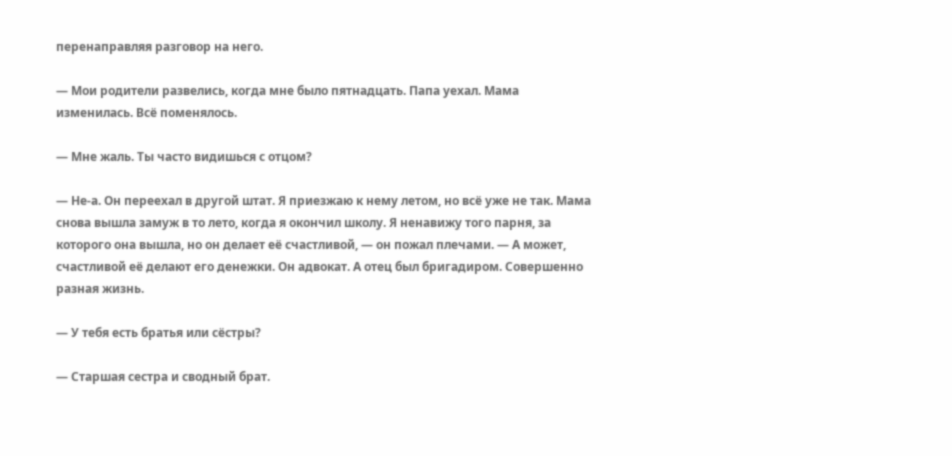перенаправляя разговор на него.

— Мои родители развелись, когда мне было пятнадцать. Папа уехал. Мама изменилась. Всё поменялось.

— Мне жаль. Ты часто видишься с отцом?

— Не-а. Он переехал в другой штат. Я приезжаю к нему летом, но всё уже не так. Мама снова вышла замуж в то лето, когда я окончил школу. Я ненавижу того парня, за которого она вышла, но он делает её счастливой, — он пожал плечами. — А может, счастливой её делают его денежки. Он адвокат. А отец был бригадиром. Совершенно разная жизнь.

— У тебя есть братья или сёстры?

— Старшая сестра и сводный брат.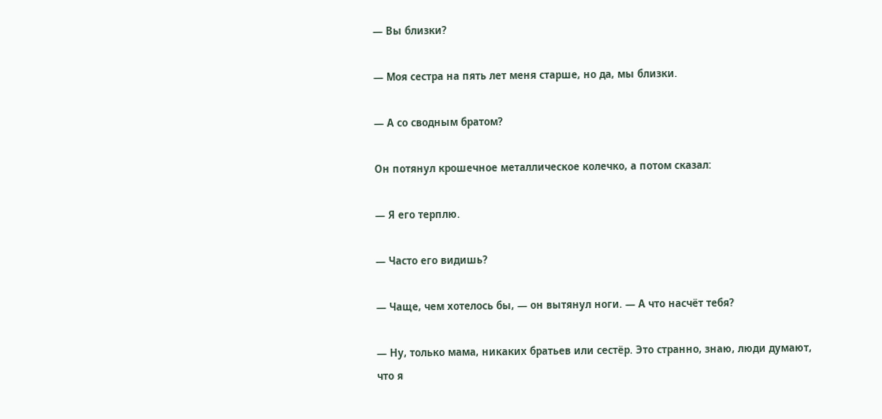— Вы близки?

— Моя сестра на пять лет меня старше, но да, мы близки.

— А со сводным братом?

Он потянул крошечное металлическое колечко, а потом сказал:

— Я его терплю.

— Часто его видишь?

— Чаще, чем хотелось бы, — он вытянул ноги. — А что насчёт тебя?

— Ну, только мама, никаких братьев или сестёр. Это странно, знаю, люди думают, что я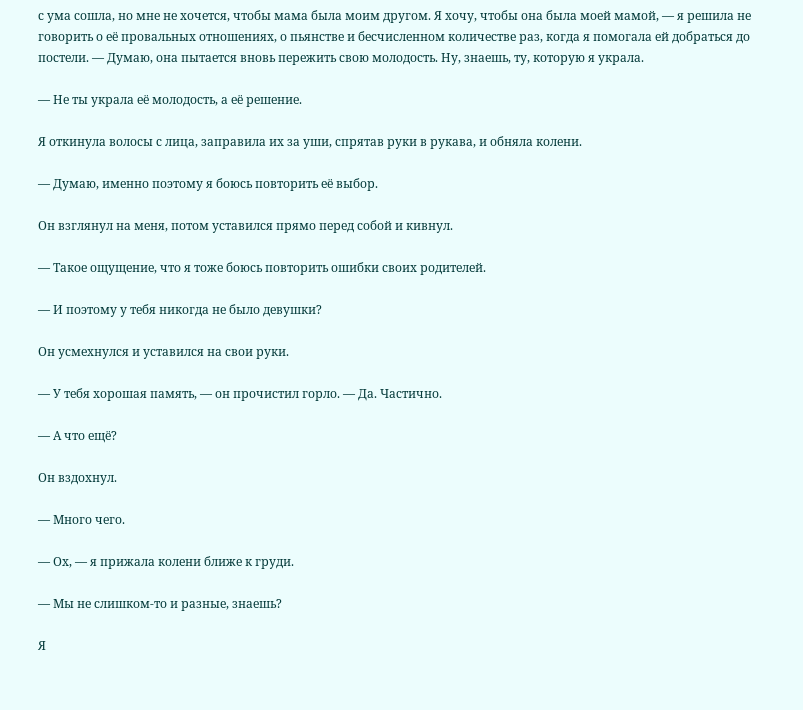с ума сошла, но мне не хочется, чтобы мама была моим другом. Я хочу, чтобы она была моей мамой, — я решила не говорить о её провальных отношениях, о пьянстве и бесчисленном количестве раз, когда я помогала ей добраться до постели. — Думаю, она пытается вновь пережить свою молодость. Ну, знаешь, ту, которую я украла.

— Не ты украла её молодость, а её решение.

Я откинула волосы с лица, заправила их за уши, спрятав руки в рукава, и обняла колени.

— Думаю, именно поэтому я боюсь повторить её выбор.

Он взглянул на меня, потом уставился прямо перед собой и кивнул.

— Такое ощущение, что я тоже боюсь повторить ошибки своих родителей.

— И поэтому у тебя никогда не было девушки?

Он усмехнулся и уставился на свои руки.

— У тебя хорошая память, — он прочистил горло. — Да. Частично.

— А что ещё?

Он вздохнул.

— Много чего.

— Ох, — я прижала колени ближе к груди.

— Мы не слишком-то и разные, знаешь?

Я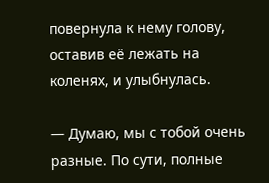повернула к нему голову, оставив её лежать на коленях, и улыбнулась.

— Думаю, мы с тобой очень разные. По сути, полные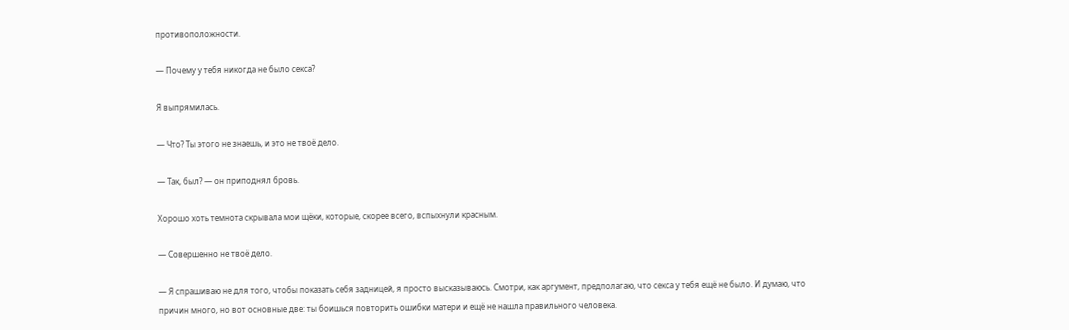противоположности.

— Почему у тебя никогда не было секса?

Я выпрямилась.

— Что? Ты этого не знаешь, и это не твоё дело.

— Так, был? — он приподнял бровь.

Хорошо хоть темнота скрывала мои щёки, которые, скорее всего, вспыхнули красным.

— Совершенно не твоё дело.

— Я спрашиваю не для того, чтобы показать себя задницей, я просто высказываюсь. Смотри, как аргумент, предполагаю, что секса у тебя ещё не было. И думаю, что причин много, но вот основные две: ты боишься повторить ошибки матери и ещё не нашла правильного человека.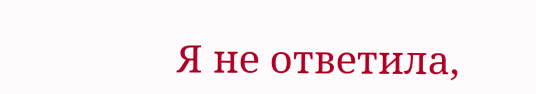Я не ответила,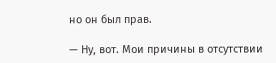но он был прав.

— Ну, вот. Мои причины в отсутствии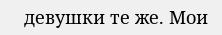девушки те же. Мои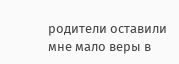родители оставили мне мало веры в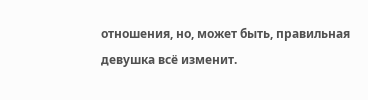отношения, но, может быть, правильная девушка всё изменит.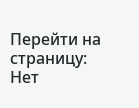Перейти на страницу:
Нет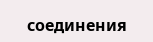соединения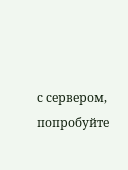с сервером, попробуйте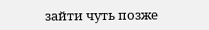зайти чуть позже